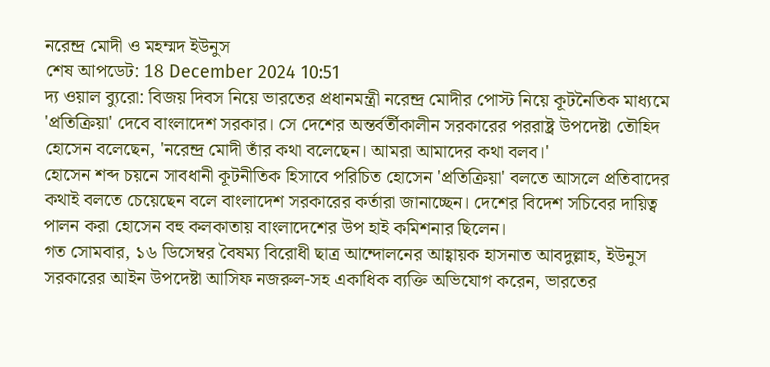নরেন্দ্র মোদী ও মহম্মদ ইউনুস
শেষ আপডেট: 18 December 2024 10:51
দ্য ওয়াল ব্যুরো: বিজয় দিবস নিয়ে ভারতের প্রধানমন্ত্রী নরেন্দ্র মোদীর পোস্ট নিয়ে কূটনৈতিক মাধ্যমে 'প্রতিক্রিয়া' দেবে বাংলাদেশ সরকার। সে দেশের অন্তর্বর্তীকালীন সরকারের পররাষ্ট্র উপদেষ্টা তৌহিদ হোসেন বলেছেন, 'নরেন্দ্র মোদী তাঁর কথা বলেছেন। আমরা আমাদের কথা বলব।'
হোসেন শব্দ চয়নে সাবধানী কূটনীতিক হিসাবে পরিচিত হোসেন 'প্রতিক্রিয়া' বলতে আসলে প্রতিবাদের কথাই বলতে চেয়েছেন বলে বাংলাদেশ সরকারের কর্তারা জানাচ্ছেন। দেশের বিদেশ সচিবের দায়িত্ব পালন করা হোসেন বহু কলকাতায় বাংলাদেশের উপ হাই কমিশনার ছিলেন।
গত সোমবার, ১৬ ডিসেম্বর বৈষম্য বিরোধী ছাত্র আন্দোলনের আহ্বায়ক হাসনাত আবদুল্লাহ, ইউনুস সরকারের আইন উপদেষ্টা আসিফ নজরুল-সহ একাধিক ব্যক্তি অভিযোগ করেন, ভারতের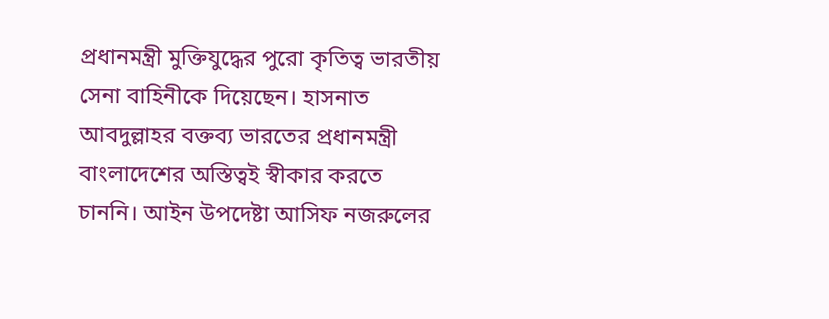প্রধানমন্ত্রী মুক্তিযুদ্ধের পুরো কৃতিত্ব ভারতীয় সেনা বাহিনীকে দিয়েছেন। হাসনাত আবদুল্লাহর বক্তব্য ভারতের প্রধানমন্ত্রী বাংলাদেশের অস্তিত্বই স্বীকার করতে চাননি। আইন উপদেষ্টা আসিফ নজরুলের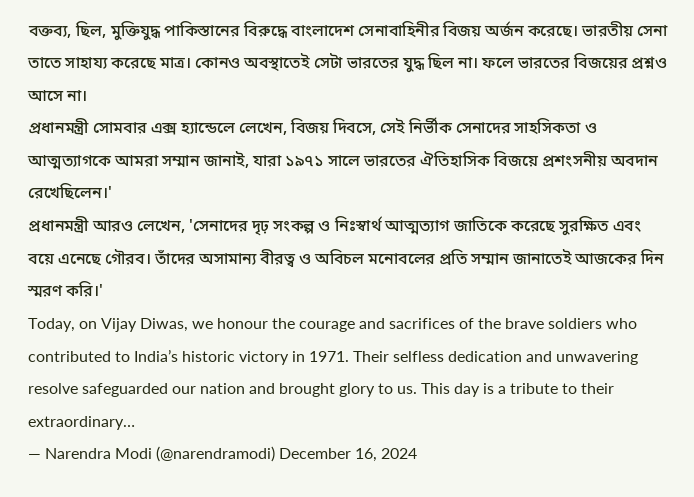বক্তব্য, ছিল, মুক্তিযুদ্ধ পাকিস্তানের বিরুদ্ধে বাংলাদেশ সেনাবাহিনীর বিজয় অর্জন করেছে। ভারতীয় সেনা তাতে সাহায্য করেছে মাত্র। কোনও অবস্থাতেই সেটা ভারতের যুদ্ধ ছিল না। ফলে ভারতের বিজয়ের প্রশ্নও আসে না।
প্রধানমন্ত্রী সোমবার এক্স হ্যান্ডেলে লেখেন, বিজয় দিবসে, সেই নির্ভীক সেনাদের সাহসিকতা ও আত্মত্যাগকে আমরা সম্মান জানাই, যারা ১৯৭১ সালে ভারতের ঐতিহাসিক বিজয়ে প্রশংসনীয় অবদান রেখেছিলেন।'
প্রধানমন্ত্রী আরও লেখেন, 'সেনাদের দৃঢ় সংকল্প ও নিঃস্বার্থ আত্মত্যাগ জাতিকে করেছে সুরক্ষিত এবং বয়ে এনেছে গৌরব। তাঁদের অসামান্য বীরত্ব ও অবিচল মনোবলের প্রতি সম্মান জানাতেই আজকের দিন স্মরণ করি।'
Today, on Vijay Diwas, we honour the courage and sacrifices of the brave soldiers who contributed to India’s historic victory in 1971. Their selfless dedication and unwavering resolve safeguarded our nation and brought glory to us. This day is a tribute to their extraordinary…
— Narendra Modi (@narendramodi) December 16, 2024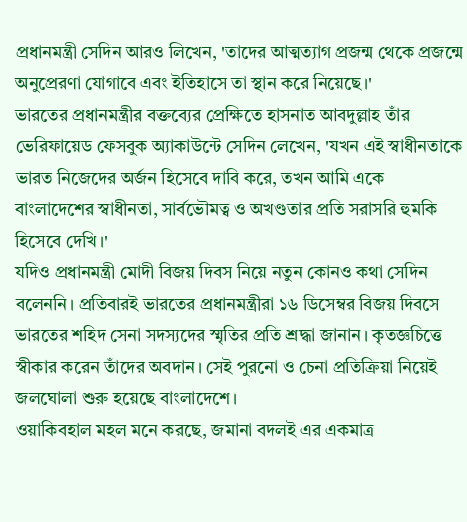প্রধানমন্ত্রী সেদিন আরও লিখেন, 'তাদের আত্মত্যাগ প্রজন্ম থেকে প্রজন্মে অনুপ্রেরণা যোগাবে এবং ইতিহাসে তা স্থান করে নিয়েছে।'
ভারতের প্রধানমন্ত্রীর বক্তব্যের প্রেক্ষিতে হাসনাত আবদুল্লাহ তাঁর ভেরিফায়েড ফেসবুক অ্যাকাউন্টে সেদিন লেখেন, 'যখন এই স্বাধীনতাকে ভারত নিজেদের অর্জন হিসেবে দাবি করে, তখন আমি একে বাংলাদেশের স্বাধীনতা, সার্বভৌমত্ব ও অখণ্ডতার প্রতি সরাসরি হুমকি হিসেবে দেখি।'
যদিও প্রধানমন্ত্রী মোদী বিজয় দিবস নিয়ে নতুন কোনও কথা সেদিন বলেননি। প্রতিবারই ভারতের প্রধানমন্ত্রীরা ১৬ ডিসেম্বর বিজয় দিবসে ভারতের শহিদ সেনা সদস্যদের স্মৃতির প্রতি শ্রদ্ধা জানান। কৃতজ্ঞচিত্তে স্বীকার করেন তাঁদের অবদান। সেই পুরনো ও চেনা প্রতিক্রিয়া নিয়েই জলঘোলা শুরু হয়েছে বাংলাদেশে।
ওয়াকিবহাল মহল মনে করছে, জমানা বদলই এর একমাত্র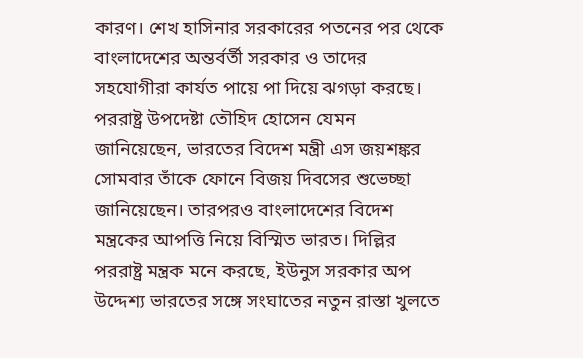কারণ। শেখ হাসিনার সরকারের পতনের পর থেকে বাংলাদেশের অন্তর্বর্তী সরকার ও তাদের সহযোগীরা কার্যত পায়ে পা দিয়ে ঝগড়া করছে।
পররাষ্ট্র উপদেষ্টা তৌহিদ হোসেন যেমন জানিয়েছেন, ভারতের বিদেশ মন্ত্রী এস জয়শঙ্কর সোমবার তাঁকে ফোনে বিজয় দিবসের শুভেচ্ছা জানিয়েছেন। তারপরও বাংলাদেশের বিদেশ মন্ত্রকের আপত্তি নিয়ে বিস্মিত ভারত। দিল্লির পররাষ্ট্র মন্ত্রক মনে করছে, ইউনুস সরকার অপ উদ্দেশ্য ভারতের সঙ্গে সংঘাতের নতুন রাস্তা খুলতে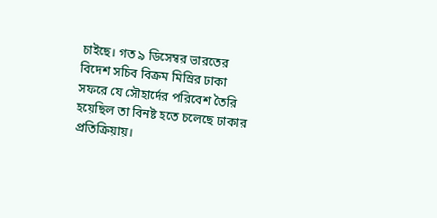চাইছে। গত ৯ ডিসেম্বর ভারতের বিদেশ সচিব বিক্রম মিস্রির ঢাকা সফরে যে সৌহার্দের পরিবেশ তৈরি হয়েছিল তা বিনষ্ট হতে চলেছে ঢাকার প্রতিক্রিয়ায়।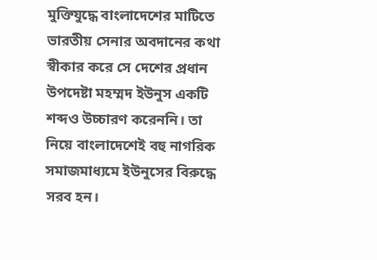মুক্তিযুদ্ধে বাংলাদেশের মাটিতে ভারতীয় সেনার অবদানের কথা স্বীকার করে সে দেশের প্রধান উপদেষ্টা মহম্মদ ইউনুস একটি শব্দও উচ্চারণ করেননি। তা নিয়ে বাংলাদেশেই বহু নাগরিক সমাজমাধ্যমে ইউনুসের বিরুদ্ধে সরব হন।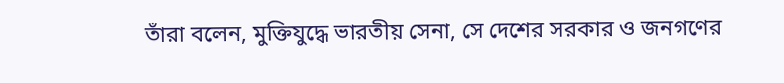তাঁরা বলেন, মুক্তিযুদ্ধে ভারতীয় সেনা, সে দেশের সরকার ও জনগণের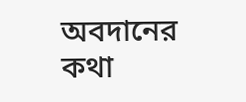অবদানের কথা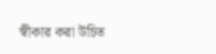স্বীকার করা উচিত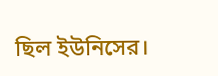ছিল ইউনিসের।